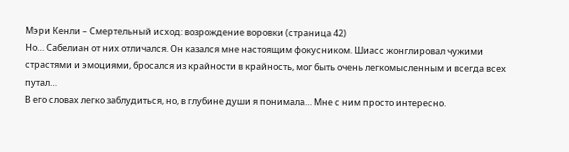Мэри Кенли – Смертельный исход: возрождение воровки (страница 42)
Но… Сабелиан от них отличался. Он казался мне настоящим фокусником. Шиасс жонглировал чужими страстями и эмоциями, бросался из крайности в крайность, мог быть очень легкомысленным и всегда всех путал…
В его словах легко заблудиться, но, в глубине души я понимала… Мне с ним просто интересно.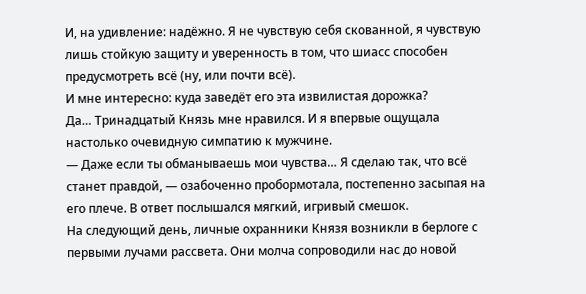И, на удивление: надёжно. Я не чувствую себя скованной, я чувствую лишь стойкую защиту и уверенность в том, что шиасс способен предусмотреть всё (ну, или почти всё).
И мне интересно: куда заведёт его эта извилистая дорожка?
Да… Тринадцатый Князь мне нравился. И я впервые ощущала настолько очевидную симпатию к мужчине.
— Даже если ты обманываешь мои чувства… Я сделаю так, что всё станет правдой, — озабоченно пробормотала, постепенно засыпая на его плече. В ответ послышался мягкий, игривый смешок.
На следующий день, личные охранники Князя возникли в берлоге с первыми лучами рассвета. Они молча сопроводили нас до новой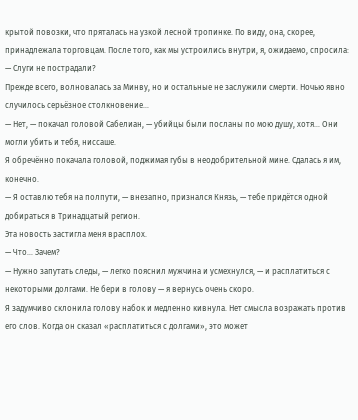крытой повозки, что пряталась на узкой лесной тропинке. По виду, она, скорее, принадлежала торговцам. После того, как мы устроились внутри, я, ожидаемо, спросила:
— Слуги не пострадали?
Прежде всего, волновалась за Минву, но и остальные не заслужили смерти. Ночью явно случилось серьёзное столкновение…
— Нет, — покачал головой Сабелиан, — убийцы были посланы по мою душу, хотя… Они могли убить и тебя, ниссаше.
Я обречённо покачала головой, поджимая губы в неодобрительной мине. Сдалась я им, конечно.
— Я оставлю тебя на полпути, — внезапно, признался Князь, — тебе придётся одной добираться в Тринадцатый регион.
Эта новость застигла меня врасплох.
— Что… Зачем?
— Нужно запутать следы, — легко пояснил мужчина и усмехнулся, — и расплатиться с некоторыми долгами. Не бери в голову — я вернусь очень скоро.
Я задумчиво склонила голову набок и медленно кивнула. Нет смысла возражать против его слов. Когда он сказал «расплатиться с долгами», это может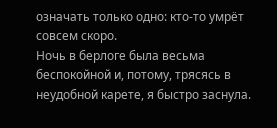означать только одно: кто-то умрёт совсем скоро.
Ночь в берлоге была весьма беспокойной и, потому, трясясь в неудобной карете, я быстро заснула.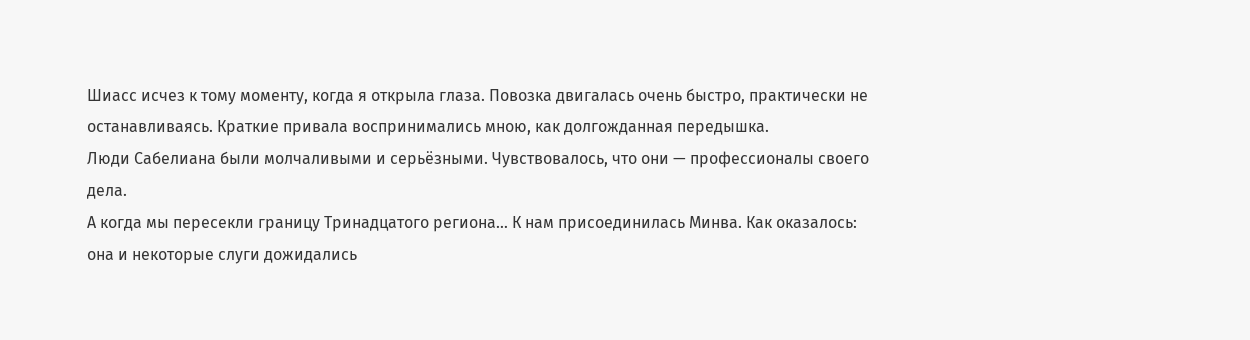Шиасс исчез к тому моменту, когда я открыла глаза. Повозка двигалась очень быстро, практически не останавливаясь. Краткие привала воспринимались мною, как долгожданная передышка.
Люди Сабелиана были молчаливыми и серьёзными. Чувствовалось, что они — профессионалы своего дела.
А когда мы пересекли границу Тринадцатого региона… К нам присоединилась Минва. Как оказалось: она и некоторые слуги дожидались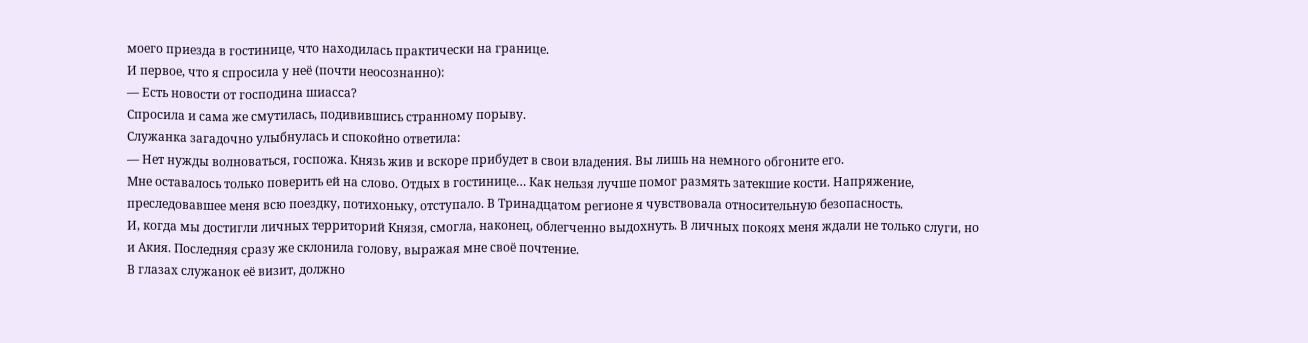моего приезда в гостинице, что находилась практически на границе.
И первое, что я спросила у неё (почти неосознанно):
— Есть новости от господина шиасса?
Спросила и сама же смутилась, подивившись странному порыву.
Служанка загадочно улыбнулась и спокойно ответила:
— Нет нужды волноваться, госпожа. Князь жив и вскоре прибудет в свои владения. Вы лишь на немного обгоните его.
Мне оставалось только поверить ей на слово. Отдых в гостинице… Как нельзя лучше помог размять затекшие кости. Напряжение, преследовавшее меня всю поездку, потихоньку, отступало. В Тринадцатом регионе я чувствовала относительную безопасность.
И, когда мы достигли личных территорий Князя, смогла, наконец, облегченно выдохнуть. В личных покоях меня ждали не только слуги, но и Акия. Последняя сразу же склонила голову, выражая мне своё почтение.
В глазах служанок её визит, должно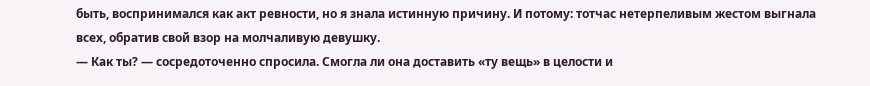быть, воспринимался как акт ревности, но я знала истинную причину. И потому: тотчас нетерпеливым жестом выгнала всех, обратив свой взор на молчаливую девушку.
— Как ты? — сосредоточенно спросила. Смогла ли она доставить «ту вещь» в целости и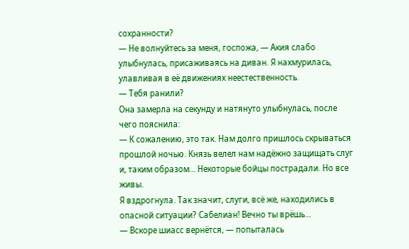сохранности?
— Не волнуйтесь за меня, госпожа, — Акия слабо улыбнулась, присаживаясь на диван. Я нахмурилась, улавливая в её движениях неестественность.
— Тебя ранили?
Она замерла на секунду и натянуто улыбнулась, после чего пояснила:
— К сожалению, это так. Нам долго пришлось скрываться прошлой ночью. Князь велел нам надёжно защищать слуг и, таким образом… Некоторые бойцы пострадали. Но все живы.
Я вздрогнула. Так значит, слуги, всё же, находились в опасной ситуации? Сабелиан! Вечно ты врёшь…
— Вскоре шиасс вернётся, — попыталась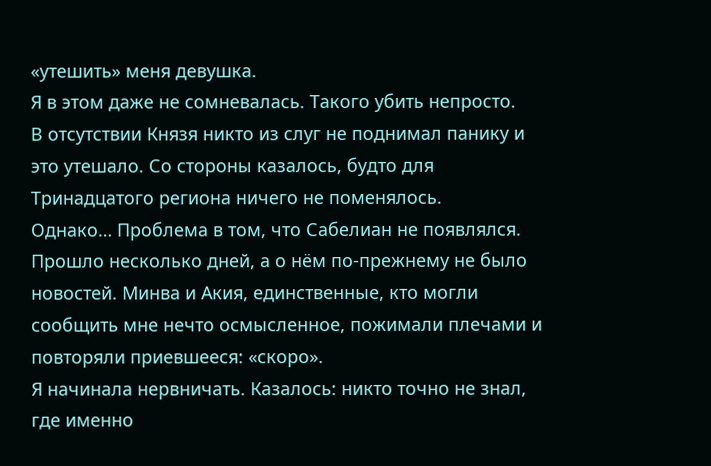«утешить» меня девушка.
Я в этом даже не сомневалась. Такого убить непросто.
В отсутствии Князя никто из слуг не поднимал панику и это утешало. Со стороны казалось, будто для Тринадцатого региона ничего не поменялось.
Однако… Проблема в том, что Сабелиан не появлялся. Прошло несколько дней, а о нём по-прежнему не было новостей. Минва и Акия, единственные, кто могли сообщить мне нечто осмысленное, пожимали плечами и повторяли приевшееся: «скоро».
Я начинала нервничать. Казалось: никто точно не знал, где именно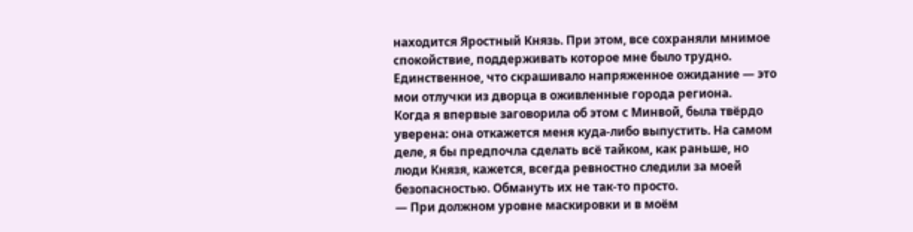находится Яростный Князь. При этом, все сохраняли мнимое спокойствие, поддерживать которое мне было трудно.
Единственное, что скрашивало напряженное ожидание — это мои отлучки из дворца в оживленные города региона.
Когда я впервые заговорила об этом с Минвой, была твёрдо уверена: она откажется меня куда-либо выпустить. На самом деле, я бы предпочла сделать всё тайком, как раньше, но люди Князя, кажется, всегда ревностно следили за моей безопасностью. Обмануть их не так-то просто.
— При должном уровне маскировки и в моём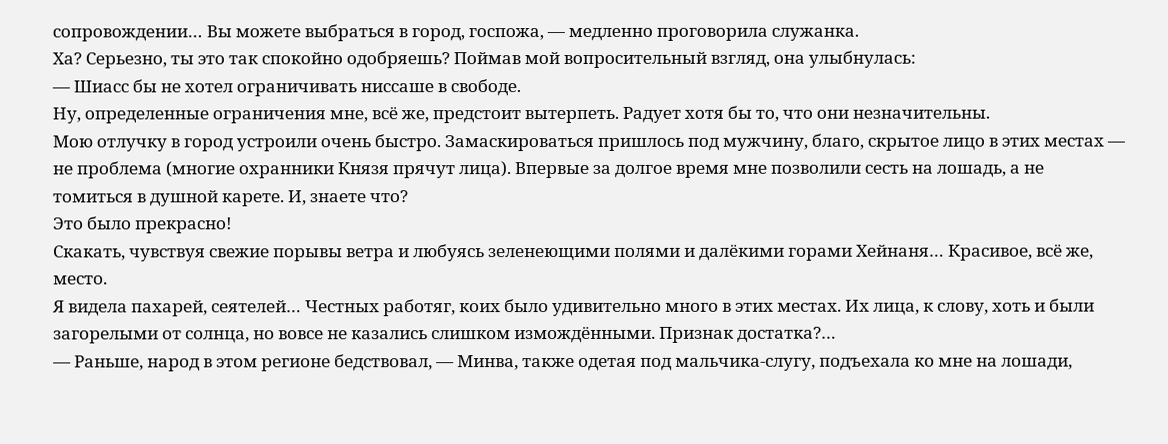сопровождении… Вы можете выбраться в город, госпожа, — медленно проговорила служанка.
Ха? Серьезно, ты это так спокойно одобряешь? Поймав мой вопросительный взгляд, она улыбнулась:
— Шиасс бы не хотел ограничивать ниссаше в свободе.
Ну, определенные ограничения мне, всё же, предстоит вытерпеть. Радует хотя бы то, что они незначительны.
Мою отлучку в город устроили очень быстро. Замаскироваться пришлось под мужчину, благо, скрытое лицо в этих местах — не проблема (многие охранники Князя прячут лица). Впервые за долгое время мне позволили сесть на лошадь, а не томиться в душной карете. И, знаете что?
Это было прекрасно!
Скакать, чувствуя свежие порывы ветра и любуясь зеленеющими полями и далёкими горами Хейнаня… Красивое, всё же, место.
Я видела пахарей, сеятелей… Честных работяг, коих было удивительно много в этих местах. Их лица, к слову, хоть и были загорелыми от солнца, но вовсе не казались слишком измождёнными. Признак достатка?…
— Раньше, народ в этом регионе бедствовал, — Минва, также одетая под мальчика-слугу, подъехала ко мне на лошади,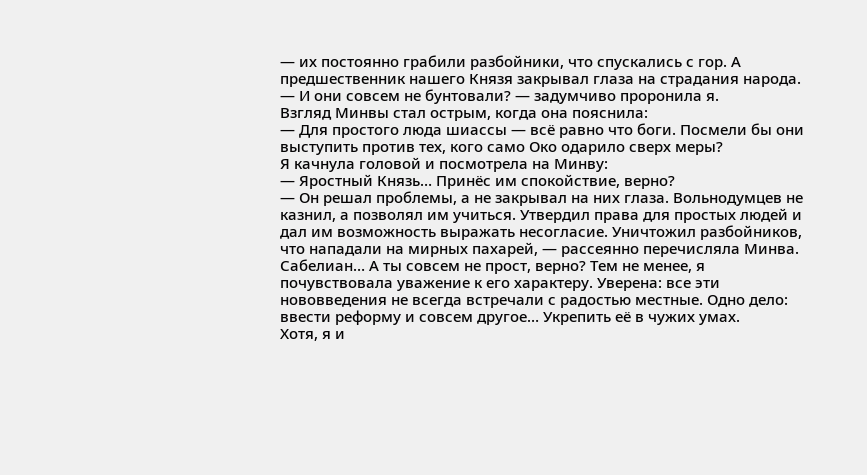— их постоянно грабили разбойники, что спускались с гор. А предшественник нашего Князя закрывал глаза на страдания народа.
— И они совсем не бунтовали? — задумчиво проронила я.
Взгляд Минвы стал острым, когда она пояснила:
— Для простого люда шиассы — всё равно что боги. Посмели бы они выступить против тех, кого само Око одарило сверх меры?
Я качнула головой и посмотрела на Минву:
— Яростный Князь… Принёс им спокойствие, верно?
— Он решал проблемы, а не закрывал на них глаза. Вольнодумцев не казнил, а позволял им учиться. Утвердил права для простых людей и дал им возможность выражать несогласие. Уничтожил разбойников, что нападали на мирных пахарей, — рассеянно перечисляла Минва.
Сабелиан… А ты совсем не прост, верно? Тем не менее, я почувствовала уважение к его характеру. Уверена: все эти нововведения не всегда встречали с радостью местные. Одно дело: ввести реформу и совсем другое… Укрепить её в чужих умах.
Хотя, я и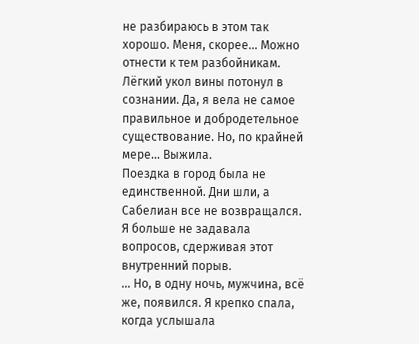не разбираюсь в этом так хорошо. Меня, скорее… Можно отнести к тем разбойникам.
Лёгкий укол вины потонул в сознании. Да, я вела не самое правильное и добродетельное существование. Но, по крайней мере… Выжила.
Поездка в город была не единственной. Дни шли, а Сабелиан все не возвращался. Я больше не задавала вопросов, сдерживая этот внутренний порыв.
… Но, в одну ночь, мужчина, всё же, появился. Я крепко спала, когда услышала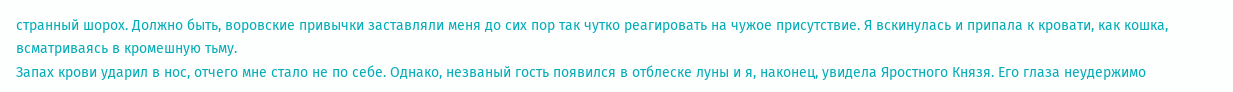странный шорох. Должно быть, воровские привычки заставляли меня до сих пор так чутко реагировать на чужое присутствие. Я вскинулась и припала к кровати, как кошка, всматриваясь в кромешную тьму.
Запах крови ударил в нос, отчего мне стало не по себе. Однако, незваный гость появился в отблеске луны и я, наконец, увидела Яростного Князя. Его глаза неудержимо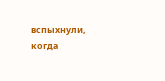вспыхнули, когда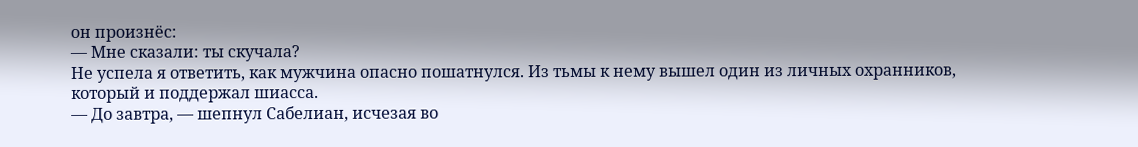он произнёс:
— Мне сказали: ты скучала?
Не успела я ответить, как мужчина опасно пошатнулся. Из тьмы к нему вышел один из личных охранников, который и поддержал шиасса.
— До завтра, — шепнул Сабелиан, исчезая во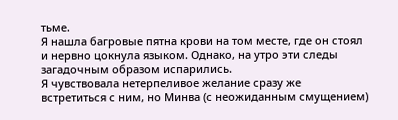тьме.
Я нашла багровые пятна крови на том месте, где он стоял и нервно цокнула языком. Однако, на утро эти следы загадочным образом испарились.
Я чувствовала нетерпеливое желание сразу же встретиться с ним, но Минва (с неожиданным смущением)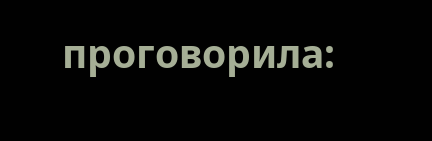проговорила: